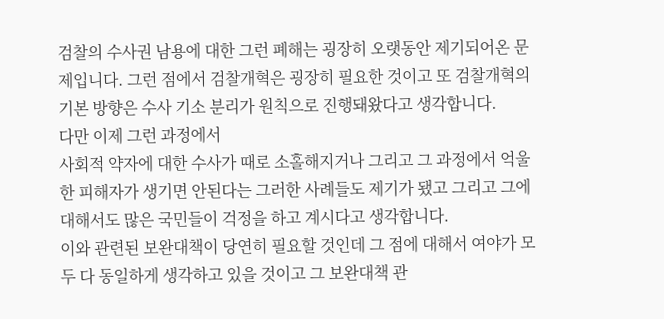검찰의 수사권 남용에 대한 그런 폐해는 굉장히 오랫동안 제기되어온 문제입니다. 그런 점에서 검찰개혁은 굉장히 필요한 것이고 또 검찰개혁의 기본 방향은 수사 기소 분리가 원칙으로 진행돼왔다고 생각합니다.
다만 이제 그런 과정에서
사회적 약자에 대한 수사가 때로 소홀해지거나 그리고 그 과정에서 억울한 피해자가 생기면 안된다는 그러한 사례들도 제기가 됐고 그리고 그에 대해서도 많은 국민들이 걱정을 하고 계시다고 생각합니다.
이와 관련된 보완대책이 당연히 필요할 것인데 그 점에 대해서 여야가 모두 다 동일하게 생각하고 있을 것이고 그 보완대책 관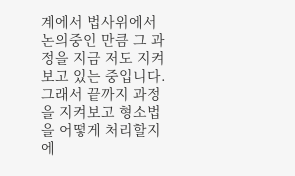계에서 법사위에서 논의중인 만큼 그 과정을 지금 저도 지켜보고 있는 중입니다.
그래서 끝까지 과정을 지켜보고 형소법을 어떻게 처리할지에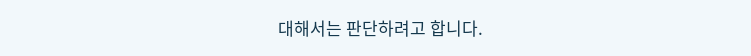대해서는 판단하려고 합니다.